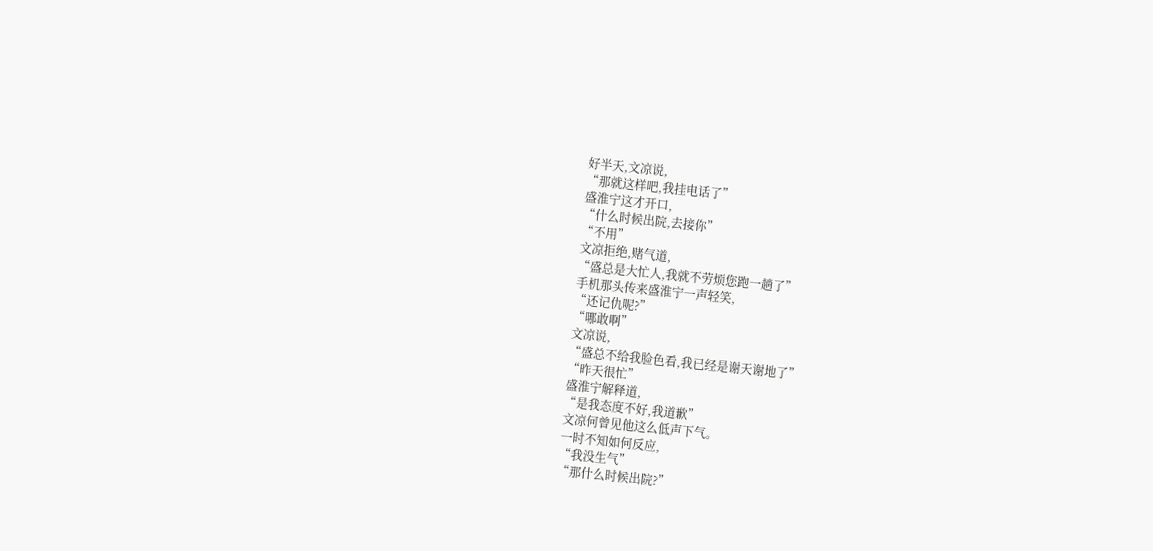好半天,文凉说,
“那就这样吧,我挂电话了”
盛淮宁这才开口,
“什么时候出院,去接你”
“不用”
文凉拒绝,赌气道,
“盛总是大忙人,我就不劳烦您跑一趟了”
手机那头传来盛淮宁一声轻笑,
“还记仇呢?”
“哪敢啊”
文凉说,
“盛总不给我脸色看,我已经是谢天谢地了”
“昨天很忙”
盛淮宁解释道,
“是我态度不好,我道歉”
文凉何曾见他这么低声下气。
一时不知如何反应,
“我没生气”
“那什么时候出院?”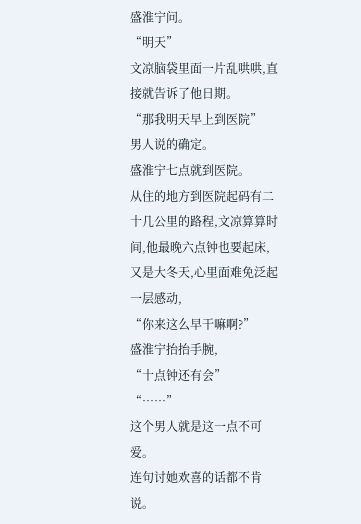盛淮宁问。
“明天”
文凉脑袋里面一片乱哄哄,直接就告诉了他日期。
“那我明天早上到医院”
男人说的确定。
盛淮宁七点就到医院。
从住的地方到医院起码有二十几公里的路程,文凉算算时间,他最晚六点钟也要起床,又是大冬天,心里面难免泛起一层感动,
“你来这么早干嘛啊?”
盛淮宁抬抬手腕,
“十点钟还有会”
“……”
这个男人就是这一点不可爱。
连句讨她欢喜的话都不肯说。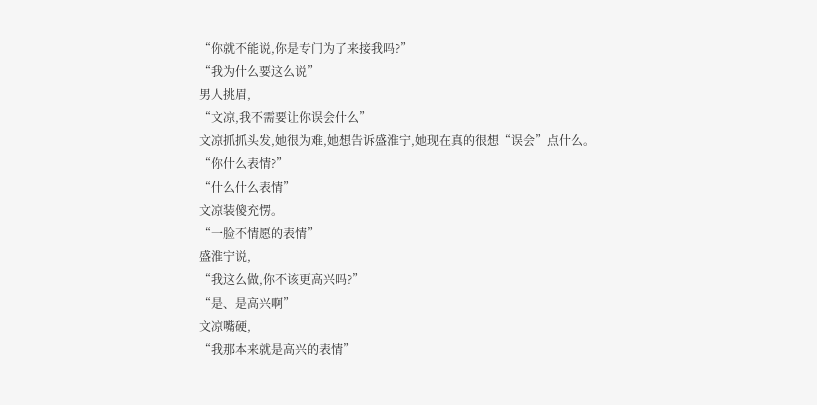“你就不能说,你是专门为了来接我吗?”
“我为什么要这么说”
男人挑眉,
“文凉,我不需要让你误会什么”
文凉抓抓头发,她很为难,她想告诉盛淮宁,她现在真的很想“误会”点什么。
“你什么表情?”
“什么什么表情”
文凉装傻充愣。
“一脸不情愿的表情”
盛淮宁说,
“我这么做,你不该更高兴吗?”
“是、是高兴啊”
文凉嘴硬,
“我那本来就是高兴的表情”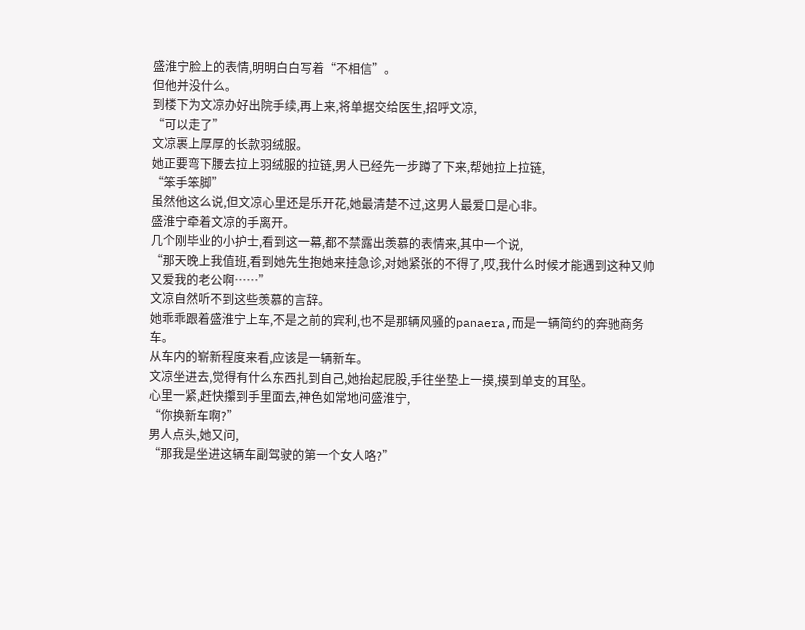盛淮宁脸上的表情,明明白白写着“不相信”。
但他并没什么。
到楼下为文凉办好出院手续,再上来,将单据交给医生,招呼文凉,
“可以走了”
文凉裹上厚厚的长款羽绒服。
她正要弯下腰去拉上羽绒服的拉链,男人已经先一步蹲了下来,帮她拉上拉链,
“笨手笨脚”
虽然他这么说,但文凉心里还是乐开花,她最清楚不过,这男人最爱口是心非。
盛淮宁牵着文凉的手离开。
几个刚毕业的小护士,看到这一幕,都不禁露出羡慕的表情来,其中一个说,
“那天晚上我值班,看到她先生抱她来挂急诊,对她紧张的不得了,哎,我什么时候才能遇到这种又帅又爱我的老公啊……”
文凉自然听不到这些羡慕的言辞。
她乖乖跟着盛淮宁上车,不是之前的宾利,也不是那辆风骚的panaera,而是一辆简约的奔驰商务车。
从车内的崭新程度来看,应该是一辆新车。
文凉坐进去,觉得有什么东西扎到自己,她抬起屁股,手往坐垫上一摸,摸到单支的耳坠。
心里一紧,赶快攥到手里面去,神色如常地问盛淮宁,
“你换新车啊?”
男人点头,她又问,
“那我是坐进这辆车副驾驶的第一个女人咯?”